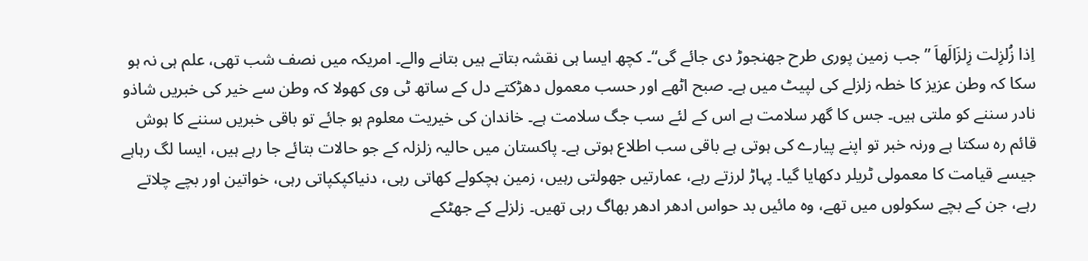اِذا زُلزِلت زِلزَالَھاَ ”جب زمین پوری طرح جھنجوڑ دی جائے گی“۔ کچھ ایسا ہی نقشہ بتاتے ہیں بتانے والے۔ امریکہ میں نصف شب تھی، علم ہی نہ ہو سکا کہ وطن عزیز کا خطہ زلزلے کی لپیٹ میں ہے۔ صبح اٹھے اور حسب معمول دھڑکتے دل کے ساتھ ٹی وی کھولا کہ وطن سے خیر کی خبریں شاذو نادر سننے کو ملتی ہیں۔ جس کا گھر سلامت ہے اس کے لئے سب جگ سلامت ہے۔ خاندان کی خیریت معلوم ہو جائے تو باقی خبریں سننے کا ہوش قائم رہ سکتا ہے ورنہ خبر تو اپنے پیارے کی ہوتی ہے باقی سب اطلاع ہوتی ہے۔ پاکستان میں حالیہ زلزلہ کے جو حالات بتائے جا رہے ہیں، ایسا لگ رہاہے جیسے قیامت کا معمولی ٹریلر دکھایا گیا۔ پہاڑ لرزتے رہے، عمارتیں جھولتی رہیں، زمین ہچکولے کھاتی رہی، دنیاکپکپاتی رہی، خواتین اور بچے چلاتے رہے، جن کے بچے سکولوں میں تھے، وہ مائیں بد حواس ادھر ادھر بھاگ رہی تھیں۔ زلزلے کے جھٹکے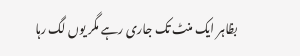بظاہر ایک منٹ تک جاری رہے مگر یوں لگ رہا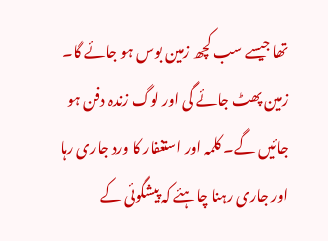تھا جیسے سب کچھ زمین بوس ہو جائے گا۔ زمین پھٹ جائے گی اور لوگ زندہ دفن ہو جائیں گے۔ کلمہ اور استغفار کا ورد جاری رہا اور جاری رہنا چاہئے کہ پیشگوئی کے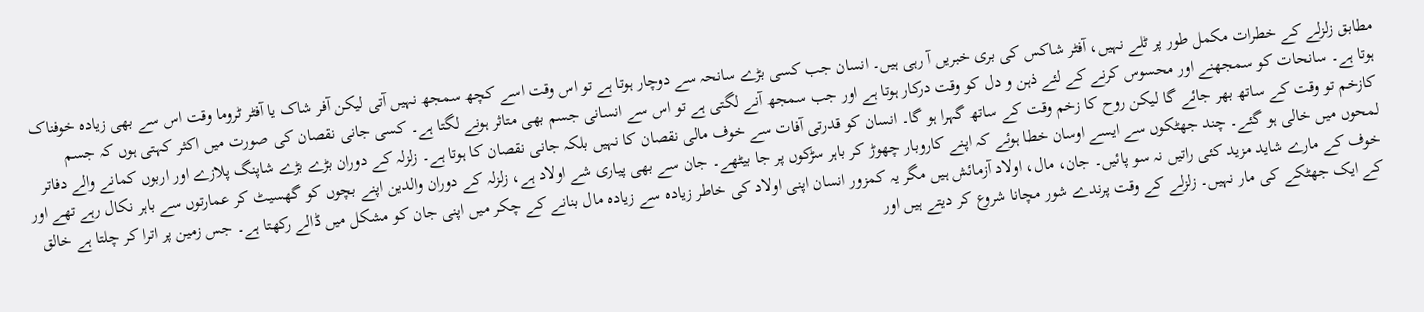مطابق زلزلے کے خطرات مکمل طور پر ٹلے نہیں، آفٹر شاکس کی بری خبریں آ رہی ہیں۔ انسان جب کسی بڑے سانحہ سے دوچار ہوتا ہے تو اس وقت اسے کچھ سمجھ نہیں آتی لیکن آفر شاک یا آفٹر ٹروما وقت اس سے بھی زیادہ خوفناک ہوتا ہے۔ سانحات کو سمجھنے اور محسوس کرنے کے لئے ذہن و دل کو وقت درکار ہوتا ہے اور جب سمجھ آنے لگتی ہے تو اس سے انسانی جسم بھی متاثر ہونے لگتا ہے۔ کسی جانی نقصان کی صورت میں اکثر کہتی ہوں کہ جسم کازخم تو وقت کے ساتھ بھر جائے گا لیکن روح کا زخم وقت کے ساتھ گہرا ہو گا۔ انسان کو قدرتی آفات سے خوف مالی نقصان کا نہیں بلکہ جانی نقصان کا ہوتا ہے۔ زلزلہ کے دوران بڑے بڑے شاپنگ پلازے اور اربوں کمانے والے دفاتر لمحوں میں خالی ہو گئے۔ چند جھٹکوں سے ایسے اوسان خطا ہوئے کہ اپنے کاروبار چھوڑ کر باہر سڑکوں پر جا بیٹھے۔ جان سے بھی پیاری شے اولاد ہے، زلزلہ کے دوران والدین اپنے بچوں کو گھسیٹ کر عمارتوں سے باہر نکال رہے تھے اور خوف کے مارے شاید مزید کئی راتیں نہ سو پائیں۔ جان، مال، اولاد آزمائش ہیں مگر یہ کمزور انسان اپنی اولاد کی خاطر زیادہ سے زیادہ مال بنانے کے چکر میں اپنی جان کو مشکل میں ڈالے رکھتا ہے۔ جس زمین پر اترا کر چلتا ہے خالق کے ایک جھٹکے کی مار نہیں۔ زلزلے کے وقت پرندے شور مچانا شروع کر دیتے ہیں اور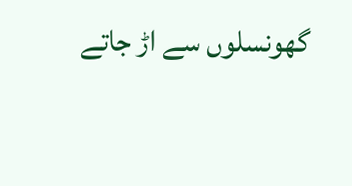گھونسلوں سے اڑ جاتے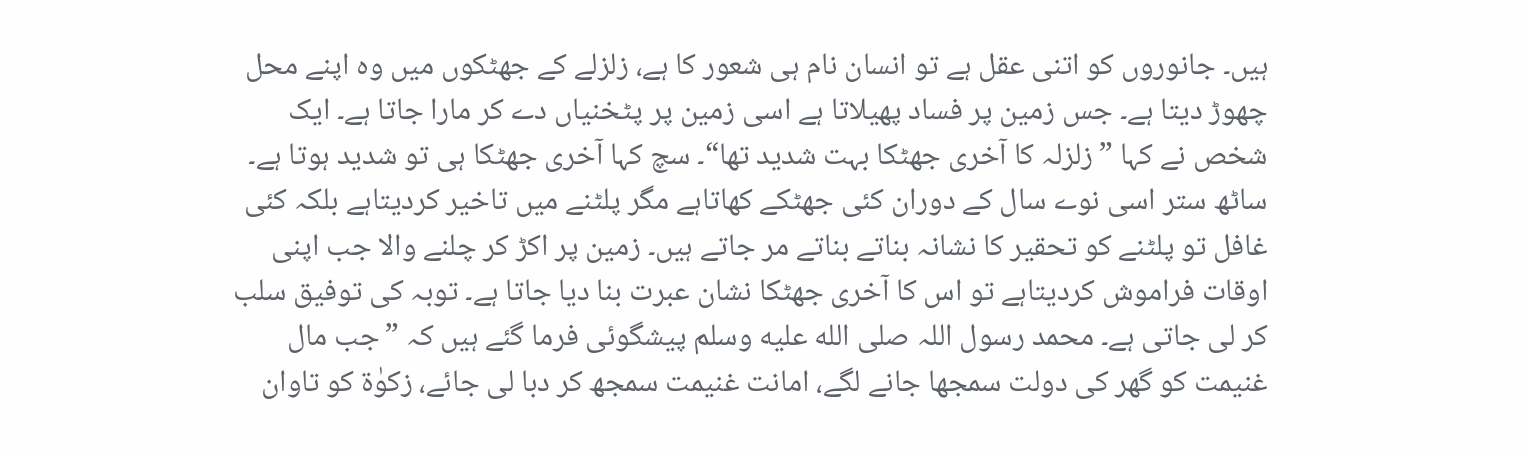ہیں۔ جانوروں کو اتنی عقل ہے تو انسان نام ہی شعور کا ہے، زلزلے کے جھٹکوں میں وہ اپنے محل چھوڑ دیتا ہے۔ جس زمین پر فساد پھیلاتا ہے اسی زمین پر پٹخنیاں دے کر مارا جاتا ہے۔ ایک شخص نے کہا ”زلزلہ کا آخری جھٹکا بہت شدید تھا“۔ سچ کہا آخری جھٹکا ہی تو شدید ہوتا ہے۔ ساٹھ ستر اسی نوے سال کے دوران کئی جھٹکے کھاتاہے مگر پلٹنے میں تاخیر کردیتاہے بلکہ کئی غافل تو پلٹنے کو تحقیر کا نشانہ بناتے بناتے مر جاتے ہیں۔ زمین پر اکڑ کر چلنے والا جب اپنی اوقات فراموش کردیتاہے تو اس کا آخری جھٹکا نشان عبرت بنا دیا جاتا ہے۔ توبہ کی توفیق سلب کر لی جاتی ہے۔ محمد رسول اللہ صلى الله عليه وسلم پیشگوئی فرما گئے ہیں کہ ”جب مال غنیمت کو گھر کی دولت سمجھا جانے لگے، امانت غنیمت سمجھ کر دبا لی جائے، زکوٰة کو تاوان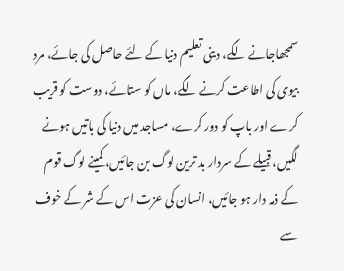سمجھاجانے لگے، دینی تعلیم دنیا کے لئے حاصل کی جائے، مرد بیوی کی اطاعت کرنے لگے، ماں کو ستائے، دوست کو قریب کرے اور باپ کو دور کرے، مساجد میں دنیا کی باتیں ہونے لگیں، قبیلے کے سردار بد ترین لوگ بن جائیں، کمینے لوگ قوم کے ذمہ دار ہو جائیں، انسان کی عزت اس کے شر کے خوف سے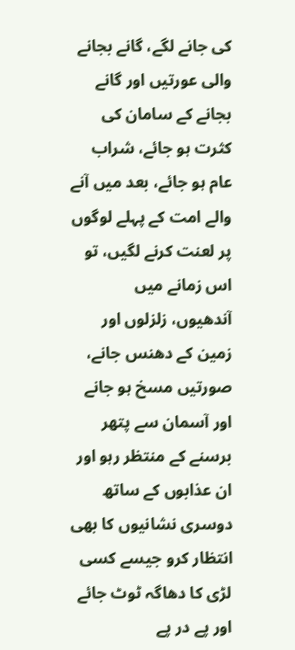کی جانے لگے، گانے بجانے والی عورتیں اور گانے بجانے کے سامان کی کثرت ہو جائے، شراب عام ہو جائے، بعد میں آنے والے امت کے پہلے لوگوں پر لعنت کرنے لگیں، تو اس زمانے میں آندھیوں، زلزلوں اور زمین کے دھنس جانے، صورتیں مسخ ہو جانے اور آسمان سے پتھر برسنے کے منتظر رہو اور ان عذابوں کے ساتھ دوسری نشانیوں کا بھی انتظار کرو جیسے کسی لڑی کا دھاگہ ٹوٹ جائے اور پے در پے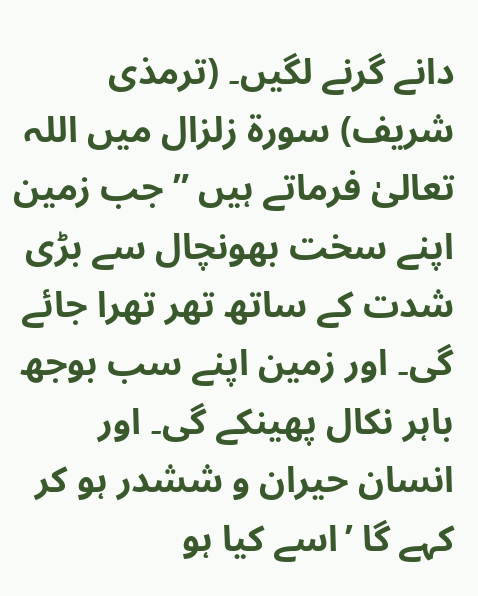دانے گرنے لگیں۔ (ترمذی شریف) سورة زلزال میں اللہ تعالیٰ فرماتے ہیں ”جب زمین اپنے سخت بھونچال سے بڑی شدت کے ساتھ تھر تھرا جائے گی۔ اور زمین اپنے سب بوجھ باہر نکال پھینکے گی۔ اور انسان حیران و ششدر ہو کر کہے گا ’اسے کیا ہو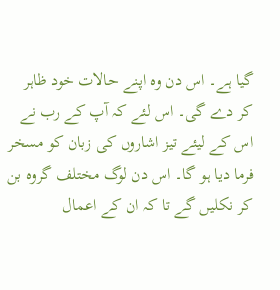گیا ہے۔ اس دن وہ اپنے حالات خود ظاہر کر دے گی۔ اس لئے کہ آپ کے رب نے اس کے لیئے تیز اشاروں کی زبان کو مسخر فرما دیا ہو گا۔ اس دن لوگ مختلف گروہ بن کر نکلیں گے تا کہ ان کے اعمال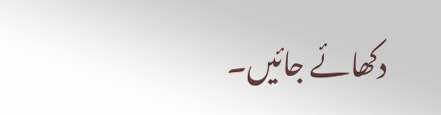دکھائے جائیں۔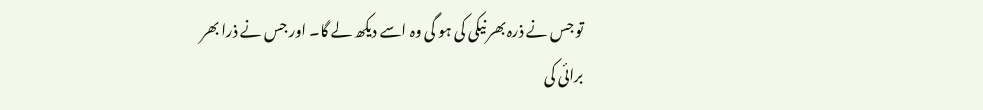تو جس نے ذرہ بھر نیکی کی ہو گی وہ اسے دیکھ لے گا۔ اور جس نے ذرا بھر برائی کی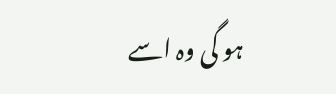ہو گی وہ اسے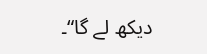دیکھ لے گا“۔